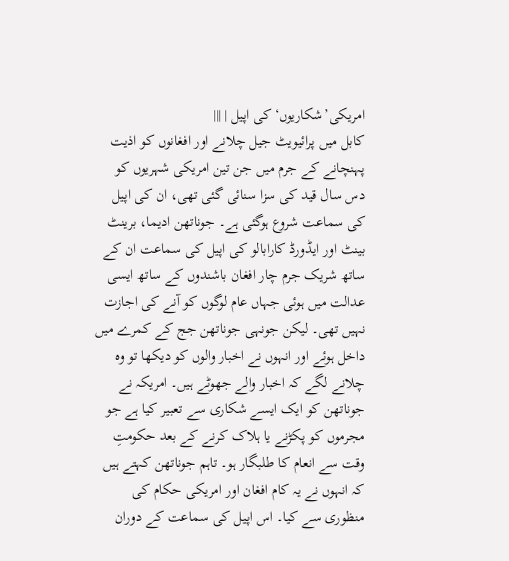امریکی’شکاریوں‘ کی اپیل | |||
کابل میں پرائیویٹ جیل چلانے اور افغانوں کو اذیت پہنچانے کے جرم میں جن تین امریکی شہریوں کو دس سال قید کی سزا سنائی گئی تھی، ان کی اپیل کی سماعت شروع ہوگئی ہے۔ جوناتھن ادیما، برینٹ بینٹ اور ایڈورڈ کارابالو کی اپیل کی سماعت ان کے ساتھ شریک جرم چار افغان باشندوں کے ساتھ ایسی عدالت میں ہوئی جہاں عام لوگوں کو آنے کی اجازت نہیں تھی۔ لیکن جونہی جوناتھن جج کے کمرے میں داخل ہوئے اور انہوں نے اخبار والوں کو دیکھا تو وہ چلانے لگے کہ اخبار والے جھوٹے ہیں۔ امریکہ نے جوناتھن کو ایک ایسے شکاری سے تعبیر کیا ہے جو مجرموں کو پکڑنے یا ہلاک کرنے کے بعد حکومتِ وقت سے انعام کا طلبگار ہو۔ تاہم جوناتھن کہتے ہیں کہ انہوں نے یہ کام افغان اور امریکی حکام کی منظوری سے کیا۔ اس اپیل کی سماعت کے دوران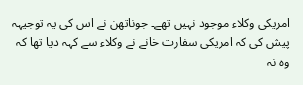امریکی وکلاء موجود نہیں تھے۔ جوناتھن نے اس کی یہ توجیہہ پیش کی کہ امریکی سفارت خانے نے وکلاء سے کہہ دیا تھا کہ وہ نہ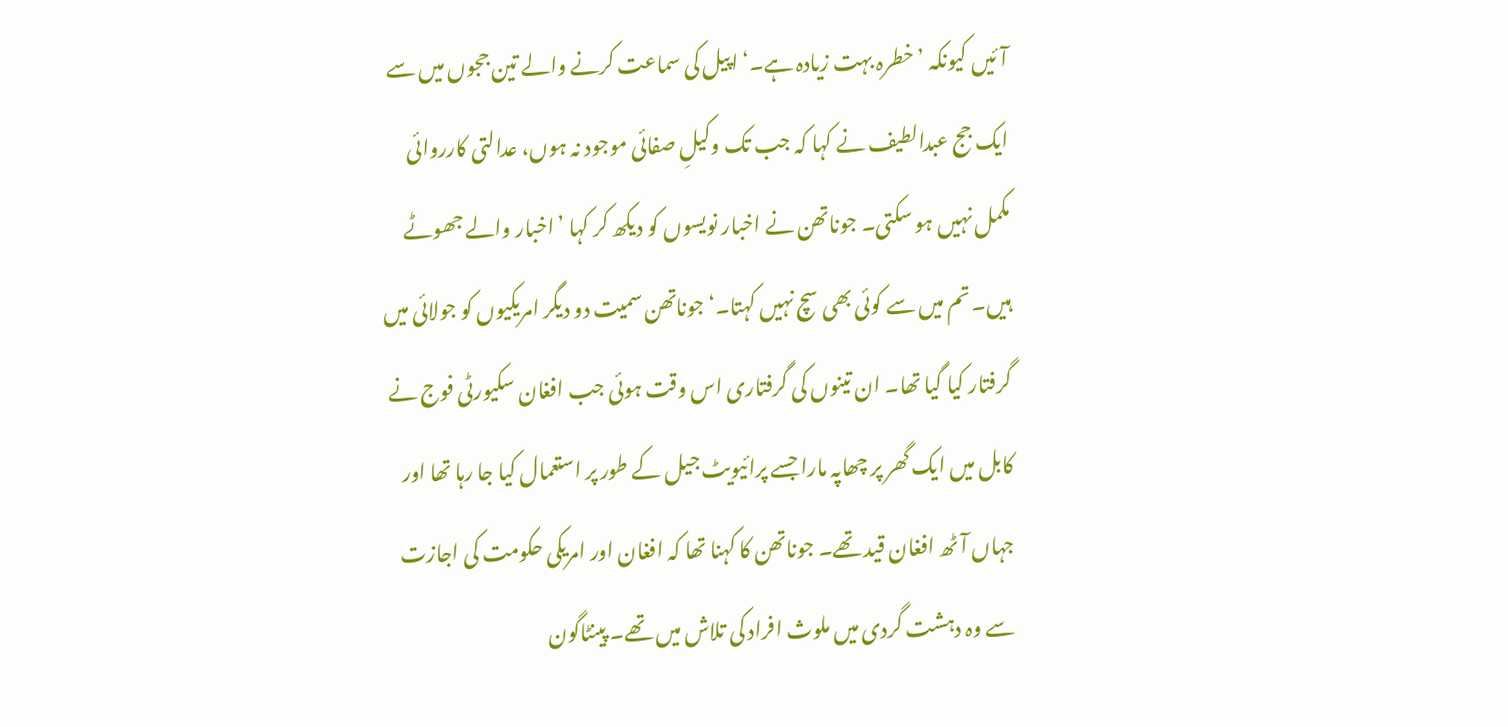آئیں کیونکہ ’خطرہ بہت زیادہ ہے۔‘ اپیل کی سماعت کرنے والے تین ججوں میں سے ایک جج عبدالطیف نے کہا کہ جب تک وکیلِ صفائی موجود نہ ہوں، عدالتی کارروائی مکمل نہیں ہو سکتی۔ جوناتھن نے اخبار نویسوں کو دیکھ کر کہا ’اخبار والے جھوٹے ہیں۔ تم میں سے کوئی بھی سچ نہیں کہتا۔‘ جوناتھن سمیت دو دیگر امریکیوں کو جولائی میں گرفتار کیا گیا تھا۔ ان تینوں کی گرفتاری اس وقت ہوئی جب افغان سکیورٹی فوج نے کابل میں ایک گھر پر چھاپہ مارا جسے پرائیویٹ جیل کے طور پر استعمال کیا جا رہا تھا اور جہاں آٹھ افغان قید تھے۔ جوناتھن کا کہنا تھا کہ افغان اور امریکی حکومت کی اجازت سے وہ دہشت گردی میں ملوث افراد کی تلاش میں تھے۔ پینٹاگون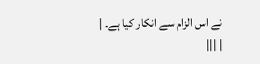نے اس الزام سے انکار کیا ہے۔ |
| |||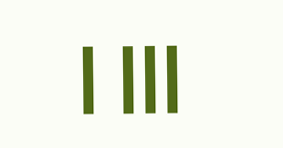| |||